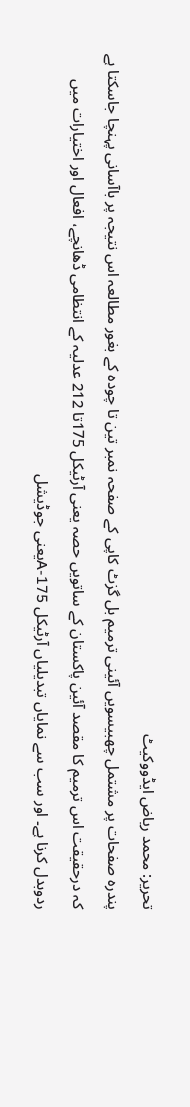تحریر: محمد ریاض ایڈووکیٹ
پندرہ صفحات پر مشتمل چھبیسویں آئینی ترمیم بل گزٹ کاپی کے صفحہ نمبر تین تا چودہ کے بغور مطالعہ اس نتیجہ پر باآسانی پہنچا جاسکتا ہے کہ درحقیقت اس ترمیم کا مقصد آئین پاکستان کے ساتویں حصہ یعنی آرٹیکل 175تا 212 عدلیہ کے انتظامی ڈھانچے، افعال اور اختیارات میں ردوبدل کرنا ہے۔ اور سب سے نمایاں تبدیلیاں آرٹیکل 175-Aیعنی جوڈیشل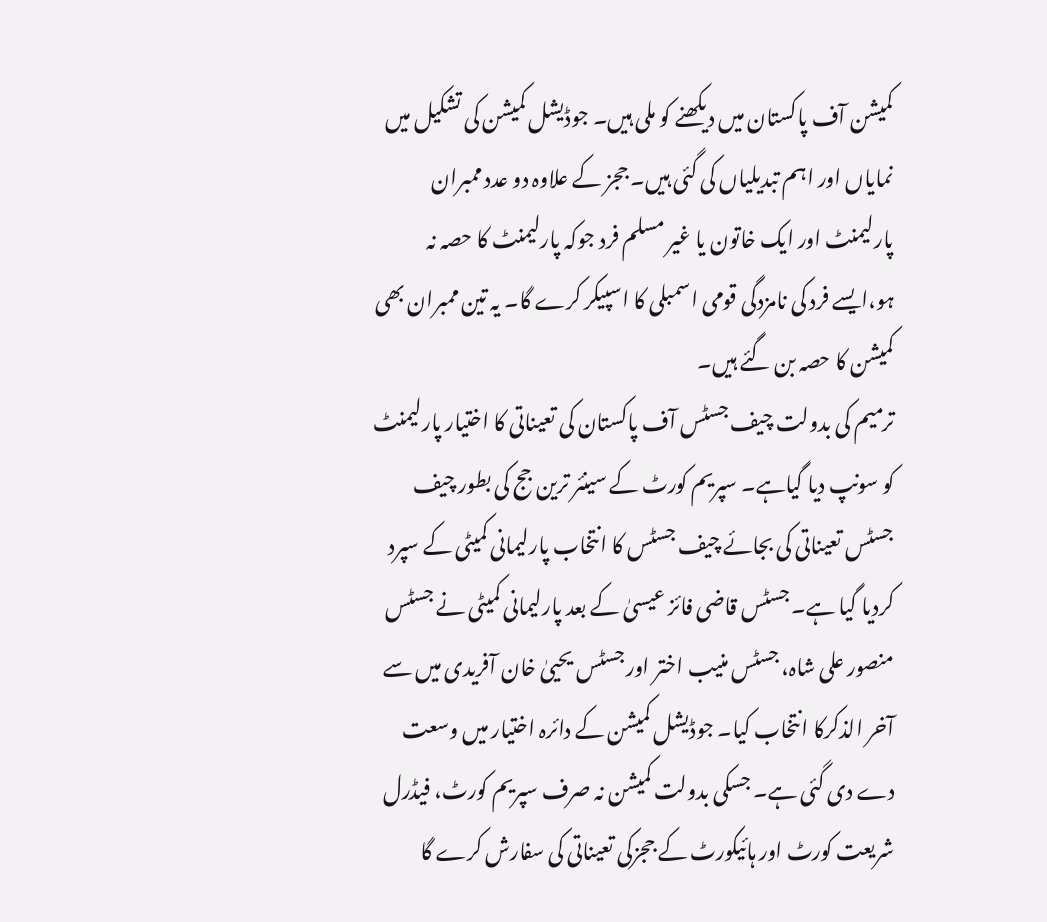کمیشن آف پاکستان میں دیکھنے کو ملی ہیں۔ جوڈیشل کمیشن کی تشکیل میں نمایاں اور اہم تبدیلیاں کی گئی ہیں۔ ججز کے علاوہ دو عدد ممبران پارلیمنٹ اور ایک خاتون یا غیر مسلم فرد جوکہ پارلیمنٹ کا حصہ نہ ہو،ایسے فرد کی نامزدگی قومی اسمبلی کا اسپیکر کرے گا۔ یہ تین ممبران بھی کمیشن کا حصہ بن گئے ہیں۔
ترمیم کی بدولت چیف جسٹس آف پاکستان کی تعیناتی کا اختیار پارلیمنٹ کو سونپ دیا گیاہے۔ سپریم کورٹ کے سینئر ترین جج کی بطور چیف جسٹس تعیناتی کی بجائے چیف جسٹس کا انتخاب پارلیمانی کمیٹی کے سپرد کردیا گیا ہے۔ جسٹس قاضی فائز عیسیٰ کے بعد پارلیمانی کمیٹی نے جسٹس منصور علی شاہ، جسٹس منیب اختر اور جسٹس یحییٰ خان آفریدی میں سے آخر الذکرکا انتخاب کیا۔ جوڈیشل کمیشن کے دائرہ اختیار میں وسعت دے دی گئی ہے۔ جسکی بدولت کمیشن نہ صرف سپریم کورٹ، فیڈرل شریعت کورٹ اور ہائیکورٹ کے ججزکی تعیناتی کی سفارش کرے گا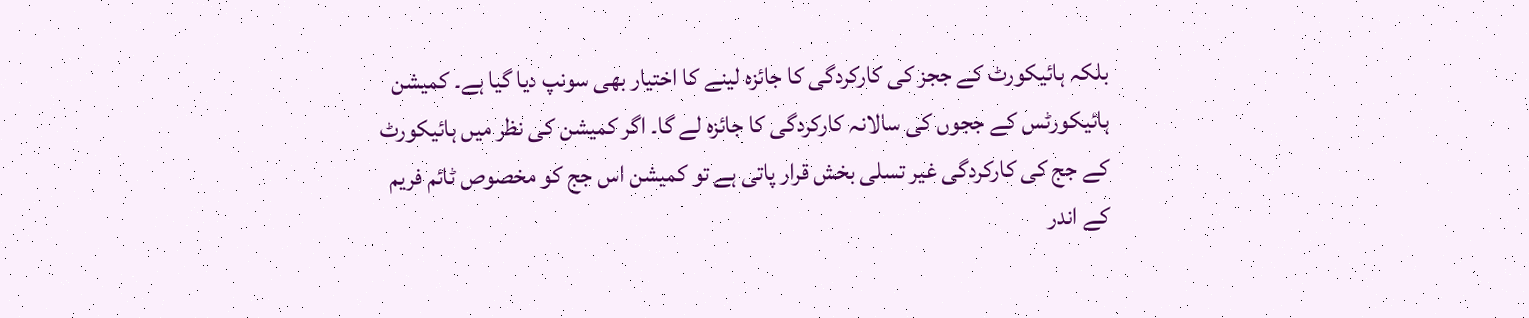بلکہ ہائیکورٹ کے ججز کی کارکردگی کا جائزہ لینے کا اختیار بھی سونپ دیا گیا ہے۔ کمیشن ہائیکورٹس کے ججوں کی سالانہ کارکردگی کا جائزہ لے گا۔ اگر کمیشن کی نظر میں ہائیکورٹ کے جج کی کارکردگی غیر تسلی بخش قرار پاتی ہے تو کمیشن اس جج کو مخصوص ٹائم فریم کے اندر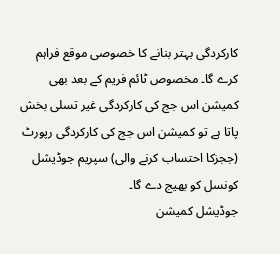کارکردگی بہتر بنانے کا خصوصی موقع فراہم کرے گا۔ مخصوص ٹائم فریم کے بعد بھی کمیشن اس جج کی کارکردگی غیر تسلی بخش پاتا ہے تو کمیشن اس جج کی کارکردگی رپورٹ (ججزکا احتساب کرنے والی) سپریم جوڈیشل کونسل کو بھیج دے گا۔
جوڈیشل کمیشن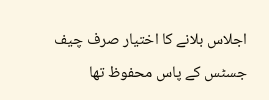اجلاس بلانے کا اختیار صرف چیف جسٹس کے پاس محفوظ تھا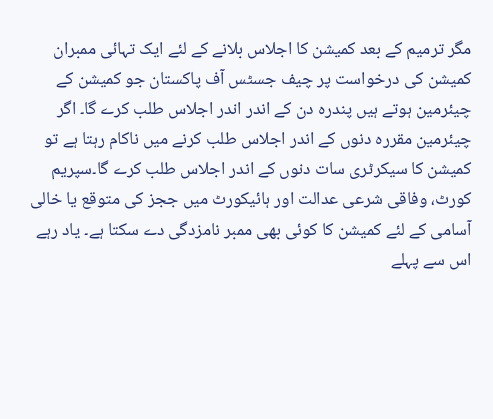مگر ترمیم کے بعد کمیشن کا اجلاس بلانے کے لئے ایک تہائی ممبران کمیشن کی درخواست پر چیف جسٹس آف پاکستان جو کمیشن کے چیئرمین ہوتے ہیں پندرہ دن کے اندر اندر اجلاس طلب کرے گا۔ اگر چیئرمین مقررہ دنوں کے اندر اجلاس طلب کرنے میں ناکام رہتا ہے تو کمیشن کا سیکرٹری سات دنوں کے اندر اجلاس طلب کرے گا۔سپریم کورٹ، وفاقی شرعی عدالت اور ہائیکورٹ میں ججز کی متوقع یا خالی آسامی کے لئے کمیشن کا کوئی بھی ممبر نامزدگی دے سکتا ہے۔ یاد رہے اس سے پہلے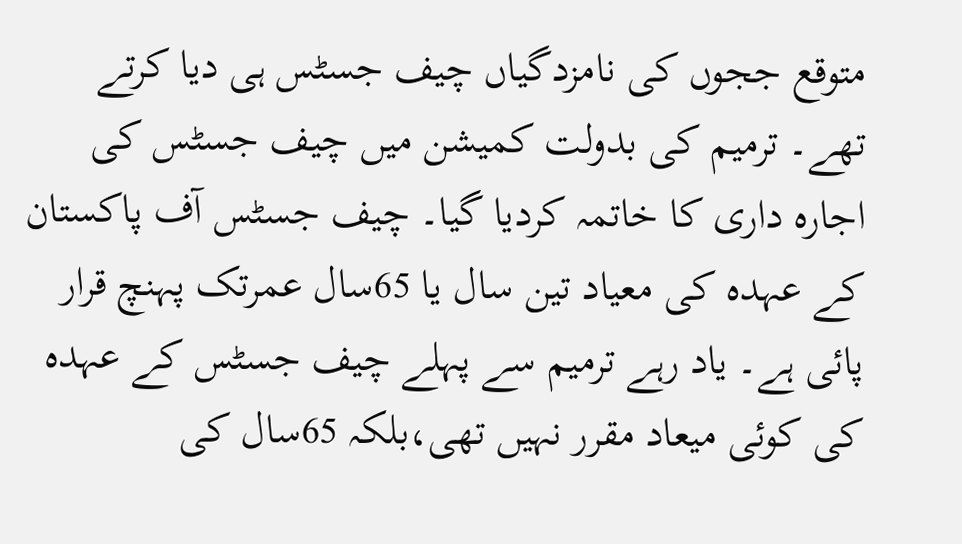متوقع ججوں کی نامزدگیاں چیف جسٹس ہی دیا کرتے تھے۔ ترمیم کی بدولت کمیشن میں چیف جسٹس کی اجارہ داری کا خاتمہ کردیا گیا۔ چیف جسٹس آف پاکستان کے عہدہ کی معیاد تین سال یا 65سال عمرتک پہنچ قرار پائی ہے۔ یاد رہے ترمیم سے پہلے چیف جسٹس کے عہدہ کی کوئی میعاد مقرر نہیں تھی،بلکہ 65سال کی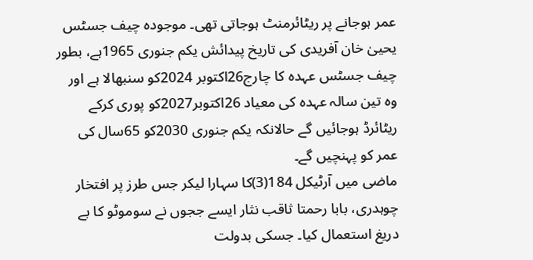عمر ہوجانے پر ریٹائرمنٹ ہوجاتی تھی۔ موجودہ چیف جسٹس یحییٰ خان آفریدی کی تاریخ پیدائش یکم جنوری 1965ہے، بطور چیف جسٹس عہدہ کا چارج26اکتوبر 2024کو سنبھالا ہے اور وہ تین سالہ عہدہ کی معیاد 26اکتوبر2027کو پوری کرکے ریٹائرڈ ہوجائیں گے حالانکہ یکم جنوری 2030کو 65سال کی عمر کو پہنچیں گے۔
ماضی میں آرٹیکل 184(3)کا سہارا لیکر جس طرز پر افتخار چوہدری، بابا رحمتا ثاقب نثار ایسے ججوں نے سوموٹو کا بے دریغ استعمال کیا۔ جسکی بدولت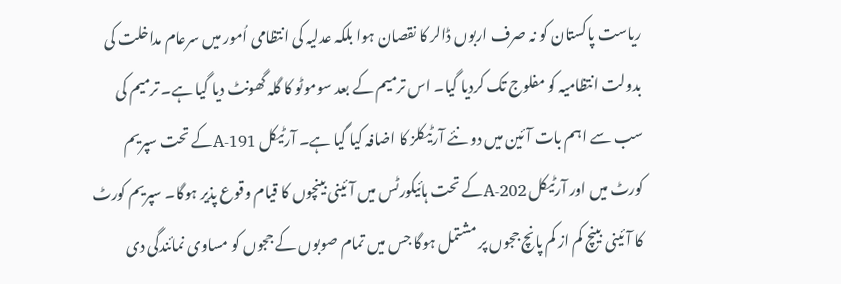ریاست پاکستان کو نہ صرف اربوں ڈالر کا نقصان ہوا بلکہ عدلیہ کی انتظامی اُمور میں سرعام مداخلت کی بدولت انتظامیہ کو مفلوج تک کردیا گیا۔ اس ترمیم کے بعد سوموٹو کا گلہ گھونٹ دیا گیا ہے۔ ترمیم کی سب سے اہم بات آئین میں دو نئے آرٹیکلز کا اضافہ کیا گیا ہے۔ آرٹیکل 191-Aکے تحت سپریم کورٹ میں اور آرٹیکل 202-Aکے تحت ہائیکورٹس میں آئینی بینچوں کا قیام وقوع پذیر ہوگا۔ سپریم کورٹ کا آئینی بینچ کم از کم پانچ ججوں پر مشتمل ہوگا جس میں تمام صوبوں کے ججوں کو مساوی نمائندگی دی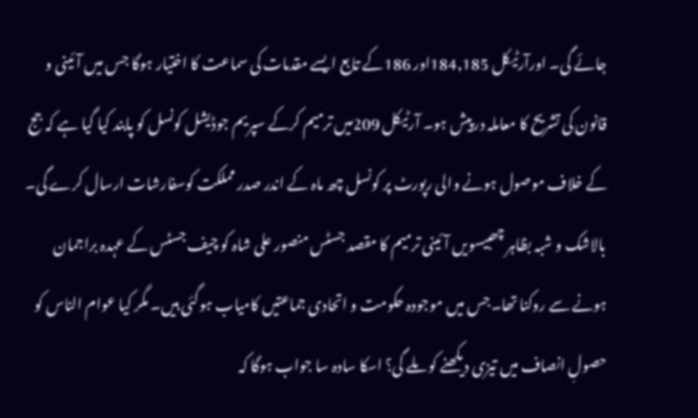جائے گی۔ اورآرٹیکل 184,185اور 186کے تابع ایسے مقدمات کی سماعت کا اختیار ہوگا جس میں آئینی و قانون کی تشریح کا معاملہ درپیش ہو۔ آرٹیکل 209میں ترمیم کرکے سپریم جوڈیشل کونسل کو پابند کیا گیا ہے کہ جج کے خلاف موصول ہونے والی رپورٹ پر کونسل چھ ماہ کے اندر صدر مملکت کوسفارشات ارسال کرے گی۔
بالاشک و شبہ بظاہر چھبیسویں آئینی ترمیم کا مقصد جسٹس منصور علی شاہ کو چیف جسٹس کے عہدہ براجمان ہونے سے روکنا تھا۔جس میں موجودہ حکومت و اتحادی جماعتیں کامیاب ہوگئی ہیں۔ مگر کیا عوام الناس کو حصولِ انصاف میں تیزی دیکھنے کو ملے گی؟ اسکا سادہ سا جواب ہوگا کہ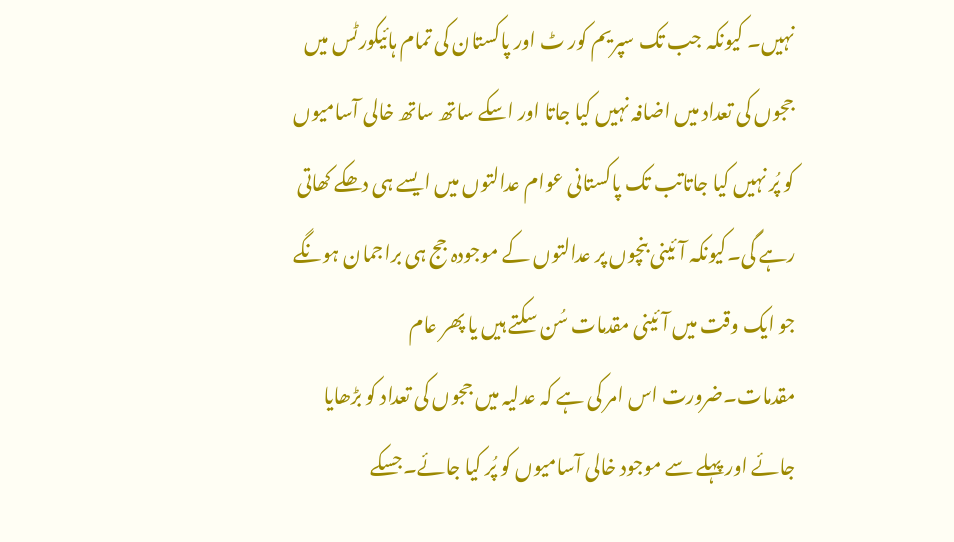نہیں۔ کیونکہ جب تک سپریم کور ٹ اور پاکستان کی تمام ہائیکورٹس میں ججوں کی تعداد میں اضافہ نہیں کیا جاتا اور اسکے ساتھ ساتھ خالی آسامیوں کو پُر نہیں کیا جاتاتب تک پاکستانی عوام عدالتوں میں ایسے ہی دھکے کھاتی رہے گی۔کیونکہ آئینی بنچوں پر عدالتوں کے موجودہ جج ہی براجمان ہونگے جو ایک وقت میں آئینی مقدمات سُن سکتے ہیں یا پھر عام مقدمات۔ضرورت اس امر کی ہے کہ عدلیہ میں ججوں کی تعداد کو بڑھایا جائے اور پہلے سے موجود خالی آسامیوں کو پُر کیا جائے۔جسکے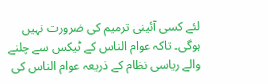لئے کسی آئینی ترمیم کی ضرورت نہیں ہوگی۔ تاکہ عوام الناس کے ٹیکس سے چلنے والے ریاسی نظام کے ذریعہ عوام الناس کی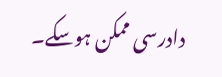دادرسی ممکن ہوسکے۔